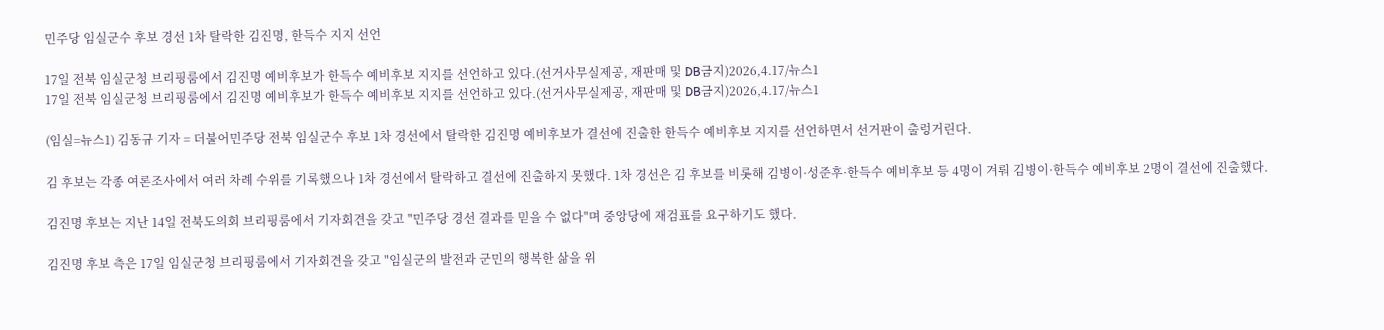민주당 임실군수 후보 경선 1차 탈락한 김진명, 한득수 지지 선언

17일 전북 임실군청 브리핑룸에서 김진명 예비후보가 한득수 예비후보 지지를 선언하고 있다.(선거사무실제공, 재판매 및 DB금지)2026,4.17/뉴스1
17일 전북 임실군청 브리핑룸에서 김진명 예비후보가 한득수 예비후보 지지를 선언하고 있다.(선거사무실제공, 재판매 및 DB금지)2026,4.17/뉴스1

(임실=뉴스1) 김동규 기자 = 더불어민주당 전북 임실군수 후보 1차 경선에서 탈락한 김진명 예비후보가 결선에 진출한 한득수 예비후보 지지를 선언하면서 선거판이 출렁거린다.

김 후보는 각종 여론조사에서 여러 차례 수위를 기록했으나 1차 경선에서 탈락하고 결선에 진출하지 못했다. 1차 경선은 김 후보를 비롯해 김병이·성준후·한득수 예비후보 등 4명이 겨뤄 김병이·한득수 예비후보 2명이 결선에 진출했다.

김진명 후보는 지난 14일 전북도의회 브리핑룸에서 기자회견을 갖고 "민주당 경선 결과를 믿을 수 없다"며 중앙당에 재검표를 요구하기도 했다.

김진명 후보 측은 17일 임실군청 브리핑룸에서 기자회견을 갖고 "임실군의 발전과 군민의 행복한 삶을 위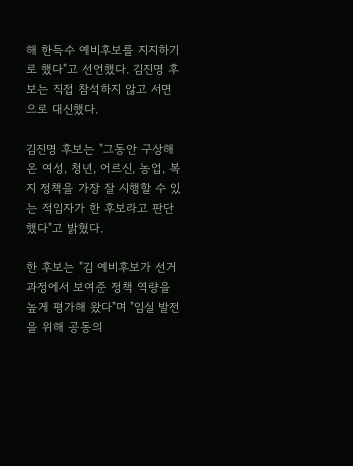해 한득수 예비후보를 지지하기로 했다"고 선언했다. 김진명 후보는 직접 참석하지 않고 서면으로 대신했다.

김진명 후보는 "그동안 구상해 온 여성, 청년, 어르신, 농업, 복지 정책을 가장 잘 시행할 수 있는 적임자가 한 후보라고 판단했다"고 밝혔다.

한 후보는 "김 예비후보가 선거 과정에서 보여준 정책 역량을 높게 평가해 왔다"며 "임실 발전을 위해 공동의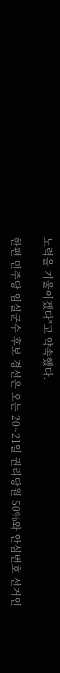노력을 기울이겠다"고 약속했다.

한편 민주당 임실군수 후보 경선은 오는 20~21일 권리당원 50%와 안심번호 선거인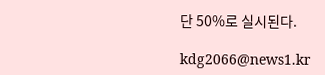단 50%로 실시된다.

kdg2066@news1.kr